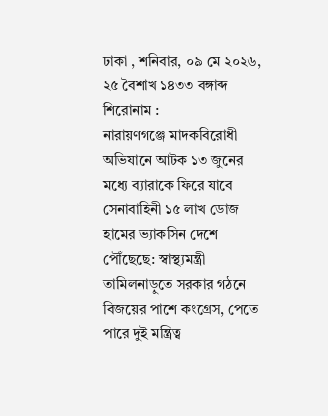ঢাকা , শনিবার, ০৯ মে ২০২৬, ২৫ বৈশাখ ১৪৩৩ বঙ্গাব্দ
শিরোনাম :
নারায়ণগঞ্জে মাদকবিরোধী অভিযানে আটক ১৩ জুনের মধ্যে ব্যারাকে ফিরে যাবে সেনাবাহিনী ১৫ লাখ ডোজ হামের ভ্যাকসিন দেশে পৌঁছেছে: স্বাস্থ্যমন্ত্রী তামিলনাড়ুতে সরকার গঠনে বিজয়ের পাশে কংগ্রেস, পেতে পারে দুই মন্ত্রিত্ব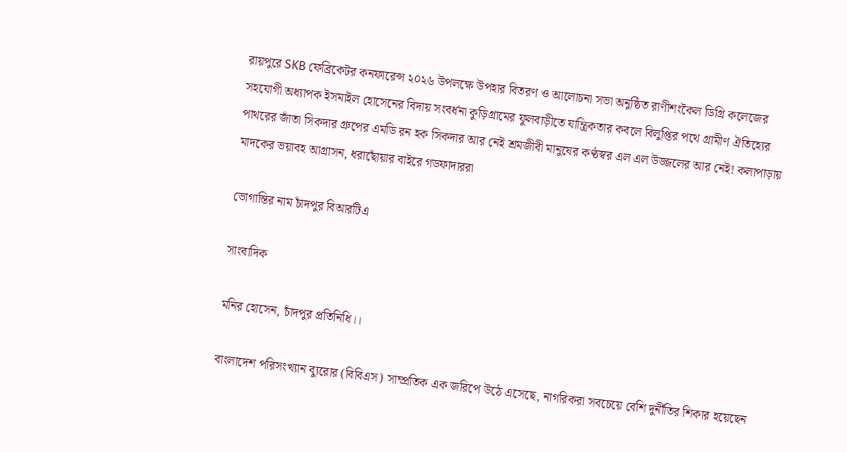রায়পুরে SKB ফেব্রিকেটর কনফারেন্স ২০২৬ উপলক্ষে উপহার বিতরণ ও আলোচনা সভা অনুষ্ঠিত রাণীশংকৈল ডিগ্রি কলেজের সহযোগী অধ্যাপক ইসমাইল হোসেনের বিদায় সংবর্ধনা কুড়িগ্রামের ফুলবাড়ীতে যান্ত্রিকতার কবলে বিলুপ্তির পথে গ্রামীণ ঐতিহ্যের পাথরের জাঁতা সিকদার গ্রুপের এমডি রন হক সিকদার আর নেই শ্রমজীবী মানুষের কণ্ঠস্বর এল এল উজ্জলের আর নেই! কলাপাড়ায় মাদকের ভয়াবহ আগ্রাসন, ধরাছোঁয়ার বাইরে গডফাদাররা

ভোগান্তির নাম চাঁদপুর বিআরটিএ

সাংবাদিক

মনির হোসেন, চাঁদপুর প্রতিনিধি।।

বাংলাদেশ পরিসংখ্যান ব্যুরোর (বিবিএস) সাম্প্রতিক এক জরিপে উঠে এসেছে, নাগরিকরা সবচেয়ে বেশি দুর্নীতির শিকার হয়েছেন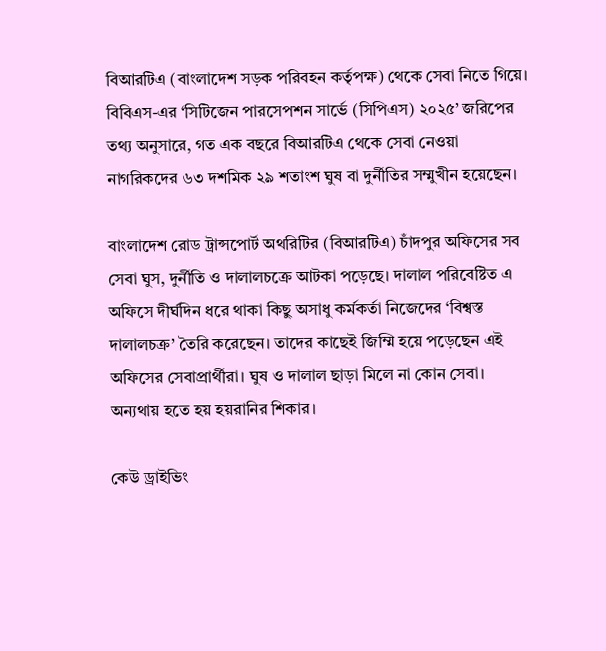বিআরটিএ (বাংলাদেশ সড়ক পরিবহন কর্তৃপক্ষ) থেকে সেবা নিতে গিয়ে। বিবিএস-এর ‘সিটিজেন পারসেপশন সার্ভে (সিপিএস) ২০২৫’ জরিপের তথ্য অনুসারে, গত এক বছরে বিআরটিএ থেকে সেবা নেওয়া নাগরিকদের ৬৩ দশমিক ২৯ শতাংশ ঘুষ বা দুর্নীতির সম্মুখীন হয়েছেন।

বাংলাদেশ রোড ট্রান্সপোর্ট অথরিটির (বিআরটিএ) চাঁদপুর অফিসের সব সেবা ঘুস, দুর্নীতি ও দালালচক্রে আটকা পড়েছে। দালাল পরিবেষ্টিত এ অফিসে দীর্ঘদিন ধরে থাকা কিছু অসাধু কর্মকর্তা নিজেদের ‘বিশ্বস্ত দালালচক্র’ তৈরি করেছেন। তাদের কাছেই জিম্মি হয়ে পড়েছেন এই অফিসের সেবাপ্রার্থীরা। ঘুষ ও দালাল ছাড়া মিলে না কোন সেবা। অন্যথায় হতে হয় হয়রানির শিকার।

কেউ ড্রাইভিং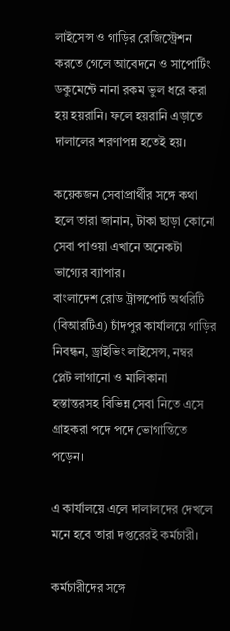লাইসেন্স ও গাড়ির রেজিস্ট্রেশন করতে গেলে আবেদনে ও সাপোর্টিং ডকুমেন্টে নানা রকম ভুল ধরে করা হয় হয়রানি। ফলে হয়রানি এড়াতে দালালের শরণাপন্ন হতেই হয়।

কয়েকজন সেবাপ্রার্থীর সঙ্গে কথা হলে তারা জানান, টাকা ছাড়া কোনো সেবা পাওয়া এখানে অনেকটা ভাগ্যের ব্যাপার।
বাংলাদেশ রোড ট্রান্সপোর্ট অথরিটি (বিআরটিএ) চাঁদপুর কার্যালয়ে গাড়ির নিবন্ধন, ড্রাইভিং লাইসেন্স, নম্বর প্লেট লাগানো ও মালিকানা হস্তান্তরসহ বিভিন্ন সেবা নিতে এসে গ্রাহকরা পদে পদে ভোগান্তিতে পড়েন।

এ কার্যালয়ে এলে দালালদের দেখলে মনে হবে তারা দপ্তরেরই কর্মচারী।

কর্মচারীদের সঙ্গে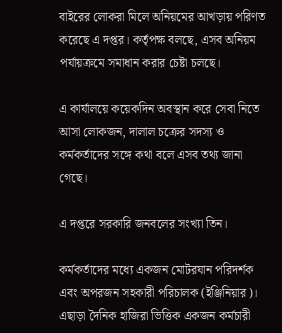বাইরের লোকরা মিলে অনিয়মের আখড়ায় পরিণত করেছে এ দপ্তর। কর্তৃপক্ষ বলছে, এসব অনিয়ম পর্যায়ক্রমে সমাধান করার চেষ্টা চলছে।

এ কার্যালয়ে কয়েকদিন অবস্থান করে সেবা নিতে আসা লোকজন, দালাল চক্রের সদস্য ও কর্মকর্তাদের সঙ্গে কথা বলে এসব তথ্য জানা গেছে।

এ দপ্তরে সরকারি জনবলের সংখ্যা তিন।

কর্মকর্তাদের মধ্যে একজন মোটরযান পরিদর্শক এবং অপরজন সহকারী পরিচালক (ইঞ্জিনিয়ার)। এছাড়া দৈনিক হাজিরা ভিত্তিক একজন কর্মচারী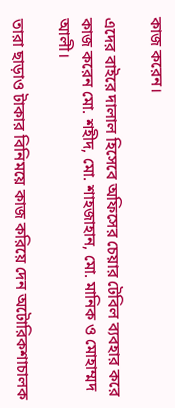কাজ করেন।

এদের বাইরে দালাল হিসেবে অফিসের চেয়ার টেবিল ব্যবহার করে কাজ করেন মো. শহীদ, মো. শাহজাহান, মো. মানিক ও মোহাম্মদ আলী।

তারা ছাড়াও টাকার বিনিময়ে কাজ করিয়ে দেন অটোরিকশাচালক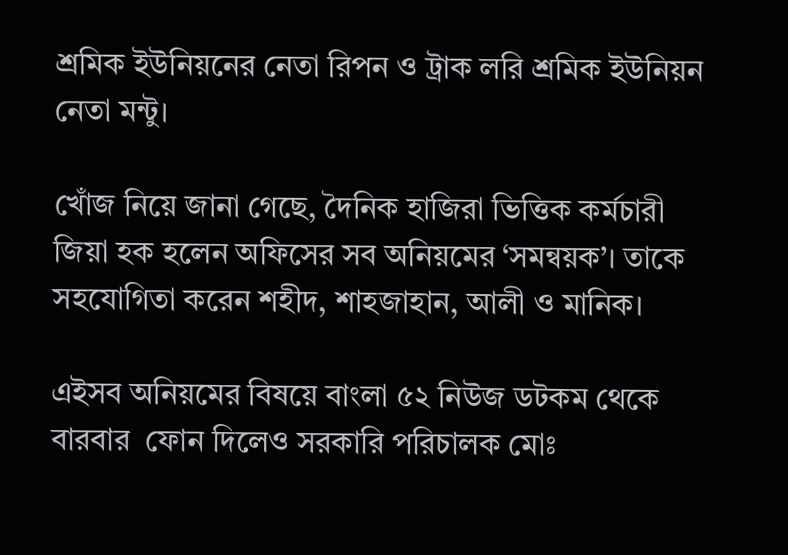শ্রমিক ইউনিয়নের নেতা রিপন ও ট্রাক লরি শ্রমিক ইউনিয়ন নেতা মন্টু।

খোঁজ নিয়ে জানা গেছে, দৈনিক হাজিরা ভিত্তিক কর্মচারী জিয়া হক হলেন অফিসের সব অনিয়মের ‘সমন্বয়ক’। তাকে সহযোগিতা করেন শহীদ, শাহজাহান, আলী ও মানিক।

এইসব অনিয়মের বিষয়ে বাংলা ৫২ নিউজ ডটকম থেকে বারবার  ফোন দিলেও সরকারি পরিচালক মোঃ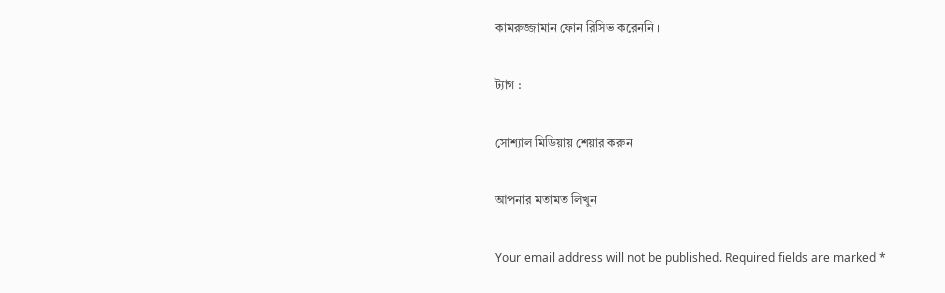কামরুজ্জামান ফোন রিসিভ করেননি ।

ট্যাগ :

সোশ্যাল মিডিয়ায় শেয়ার করুন

আপনার মতামত লিখুন

Your email address will not be published. Required fields are marked *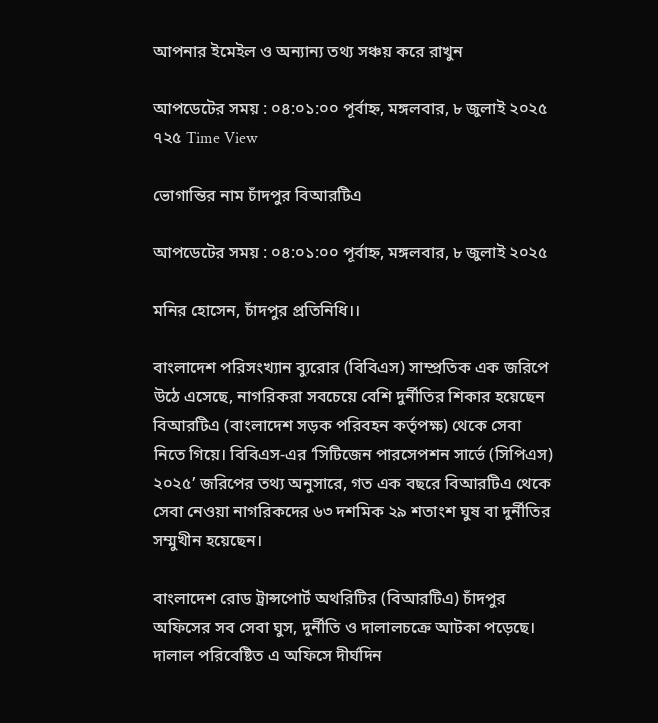আপনার ইমেইল ও অন্যান্য তথ্য সঞ্চয় করে রাখুন

আপডেটের সময় : ০৪:০১:০০ পূর্বাহ্ন, মঙ্গলবার, ৮ জুলাই ২০২৫
৭২৫ Time View

ভোগান্তির নাম চাঁদপুর বিআরটিএ

আপডেটের সময় : ০৪:০১:০০ পূর্বাহ্ন, মঙ্গলবার, ৮ জুলাই ২০২৫

মনির হোসেন, চাঁদপুর প্রতিনিধি।।

বাংলাদেশ পরিসংখ্যান ব্যুরোর (বিবিএস) সাম্প্রতিক এক জরিপে উঠে এসেছে, নাগরিকরা সবচেয়ে বেশি দুর্নীতির শিকার হয়েছেন বিআরটিএ (বাংলাদেশ সড়ক পরিবহন কর্তৃপক্ষ) থেকে সেবা নিতে গিয়ে। বিবিএস-এর ‘সিটিজেন পারসেপশন সার্ভে (সিপিএস) ২০২৫’ জরিপের তথ্য অনুসারে, গত এক বছরে বিআরটিএ থেকে সেবা নেওয়া নাগরিকদের ৬৩ দশমিক ২৯ শতাংশ ঘুষ বা দুর্নীতির সম্মুখীন হয়েছেন।

বাংলাদেশ রোড ট্রান্সপোর্ট অথরিটির (বিআরটিএ) চাঁদপুর অফিসের সব সেবা ঘুস, দুর্নীতি ও দালালচক্রে আটকা পড়েছে। দালাল পরিবেষ্টিত এ অফিসে দীর্ঘদিন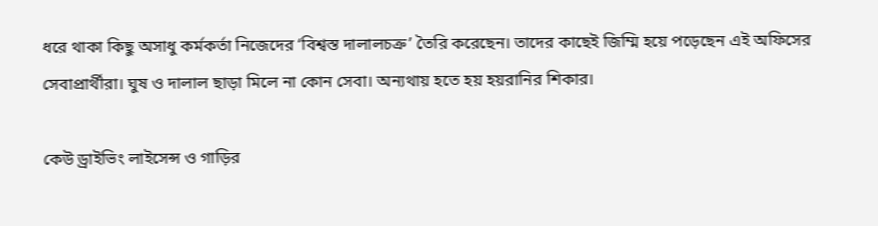ধরে থাকা কিছু অসাধু কর্মকর্তা নিজেদের ‘বিশ্বস্ত দালালচক্র’ তৈরি করেছেন। তাদের কাছেই জিম্মি হয়ে পড়েছেন এই অফিসের সেবাপ্রার্থীরা। ঘুষ ও দালাল ছাড়া মিলে না কোন সেবা। অন্যথায় হতে হয় হয়রানির শিকার।

কেউ ড্রাইভিং লাইসেন্স ও গাড়ির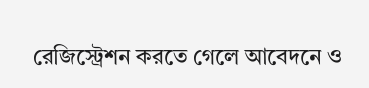রেজিস্ট্রেশন করতে গেলে আবেদনে ও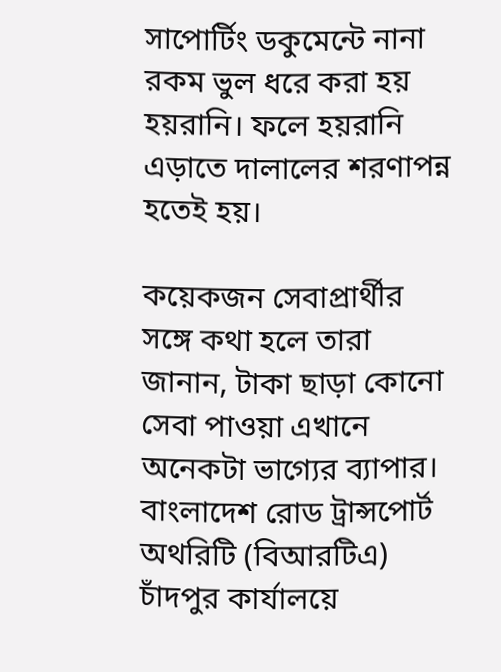সাপোর্টিং ডকুমেন্টে নানা রকম ভুল ধরে করা হয় হয়রানি। ফলে হয়রানি এড়াতে দালালের শরণাপন্ন হতেই হয়।

কয়েকজন সেবাপ্রার্থীর সঙ্গে কথা হলে তারা জানান, টাকা ছাড়া কোনো সেবা পাওয়া এখানে অনেকটা ভাগ্যের ব্যাপার।
বাংলাদেশ রোড ট্রান্সপোর্ট অথরিটি (বিআরটিএ) চাঁদপুর কার্যালয়ে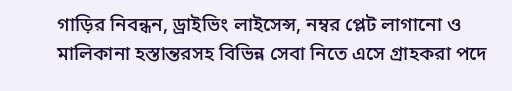গাড়ির নিবন্ধন, ড্রাইভিং লাইসেন্স, নম্বর প্লেট লাগানো ও মালিকানা হস্তান্তরসহ বিভিন্ন সেবা নিতে এসে গ্রাহকরা পদে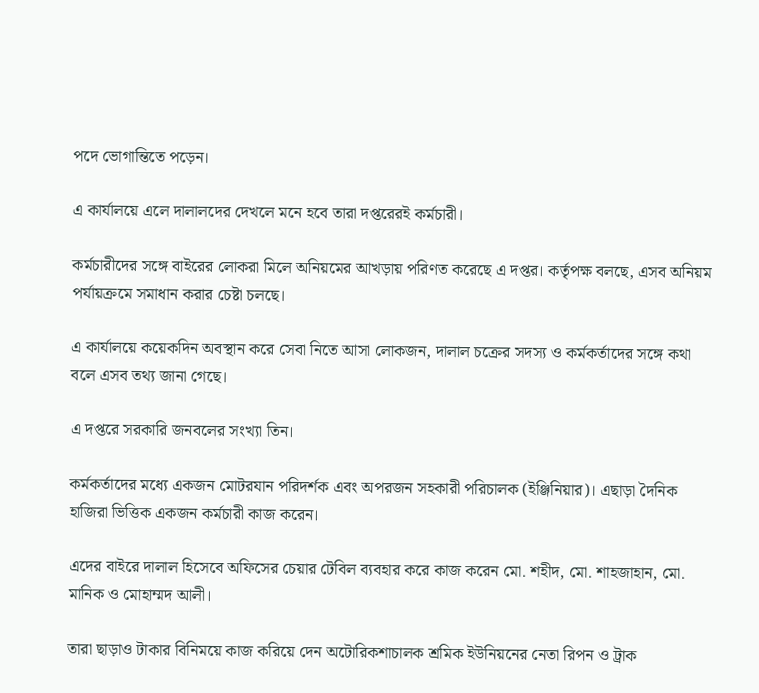পদে ভোগান্তিতে পড়েন।

এ কার্যালয়ে এলে দালালদের দেখলে মনে হবে তারা দপ্তরেরই কর্মচারী।

কর্মচারীদের সঙ্গে বাইরের লোকরা মিলে অনিয়মের আখড়ায় পরিণত করেছে এ দপ্তর। কর্তৃপক্ষ বলছে, এসব অনিয়ম পর্যায়ক্রমে সমাধান করার চেষ্টা চলছে।

এ কার্যালয়ে কয়েকদিন অবস্থান করে সেবা নিতে আসা লোকজন, দালাল চক্রের সদস্য ও কর্মকর্তাদের সঙ্গে কথা বলে এসব তথ্য জানা গেছে।

এ দপ্তরে সরকারি জনবলের সংখ্যা তিন।

কর্মকর্তাদের মধ্যে একজন মোটরযান পরিদর্শক এবং অপরজন সহকারী পরিচালক (ইঞ্জিনিয়ার)। এছাড়া দৈনিক হাজিরা ভিত্তিক একজন কর্মচারী কাজ করেন।

এদের বাইরে দালাল হিসেবে অফিসের চেয়ার টেবিল ব্যবহার করে কাজ করেন মো. শহীদ, মো. শাহজাহান, মো. মানিক ও মোহাম্মদ আলী।

তারা ছাড়াও টাকার বিনিময়ে কাজ করিয়ে দেন অটোরিকশাচালক শ্রমিক ইউনিয়নের নেতা রিপন ও ট্রাক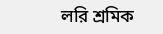লরি শ্রমিক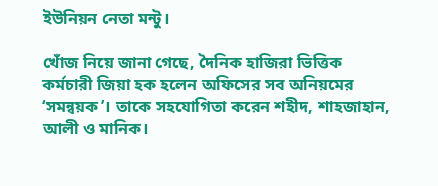ইউনিয়ন নেতা মন্টু।

খোঁজ নিয়ে জানা গেছে, দৈনিক হাজিরা ভিত্তিক কর্মচারী জিয়া হক হলেন অফিসের সব অনিয়মের ‘সমন্বয়ক’। তাকে সহযোগিতা করেন শহীদ, শাহজাহান, আলী ও মানিক।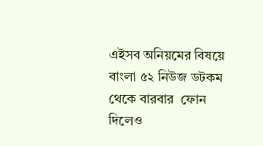এইসব অনিয়মের বিষয়ে বাংলা ৫২ নিউজ ডটকম থেকে বারবার  ফোন দিলেও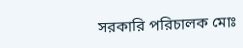সরকারি পরিচালক মোঃ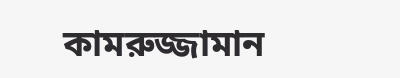কামরুজ্জামান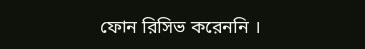ফোন রিসিভ করেননি ।